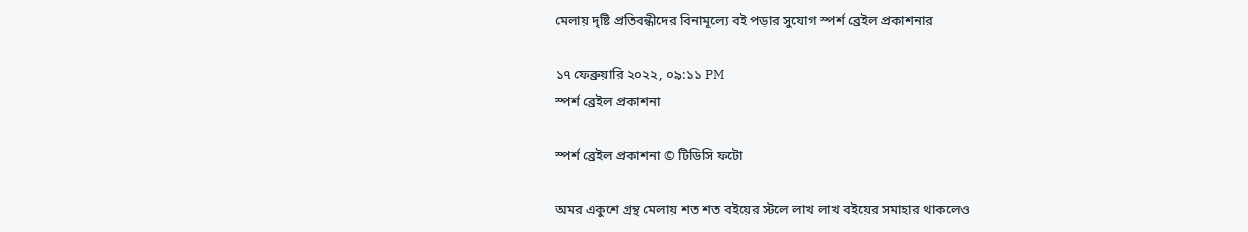মেলায় দৃষ্টি প্রতিবন্ধীদের বিনামূল্যে বই পড়ার সুযোগ স্পর্শ ব্রেইল প্রকাশনার

১৭ ফেব্রুয়ারি ২০২২, ০৯:১১ PM
স্পর্শ ব্রেইল প্রকাশনা

স্পর্শ ব্রেইল প্রকাশনা © টিডিসি ফটো

অমর একুশে গ্রন্থ মেলায় শত শত বইয়ের স্টলে লাখ লাখ বইয়ের সমাহার থাকলেও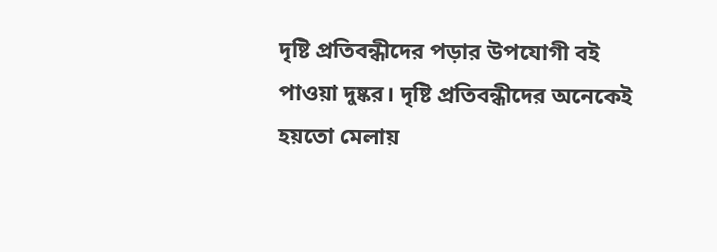দৃষ্টি প্রতিবন্ধীদের পড়ার উপযোগী বই পাওয়া দুষ্কর। দৃষ্টি প্রতিবন্ধীদের অনেকেই হয়তো মেলায়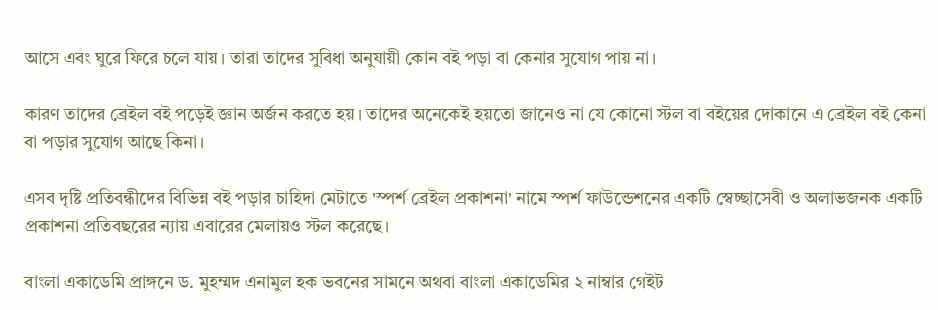আসে এবং ঘুরে ফিরে চলে যায়। তারা তাদের সুবিধা অনুযায়ী কোন বই পড়া বা কেনার সুযোগ পায় না।

কারণ তাদের ব্রেইল বই পড়েই জ্ঞান অর্জন করতে হয়। তাদের অনেকেই হয়তো জানেও না যে কোনো স্টল বা বইয়ের দোকানে এ ব্রেইল বই কেনা বা পড়ার সুযোগ আছে কিনা।

এসব দৃষ্টি প্রতিবন্ধীদের বিভিন্ন বই পড়ার চাহিদা মেটাতে 'স্পর্শ ব্রেইল প্রকাশনা' নামে স্পর্শ ফাউন্ডেশনের একটি স্বেচ্ছাসেবী ও অলাভজনক একটি প্রকাশনা প্রতিবছরের ন্যায় এবারের মেলায়ও স্টল করেছে।

বাংলা একাডেমি প্রাঙ্গনে ড. মুহম্মদ এনামুল হক ভবনের সামনে অথবা বাংলা একাডেমির ২ নাম্বার গেইট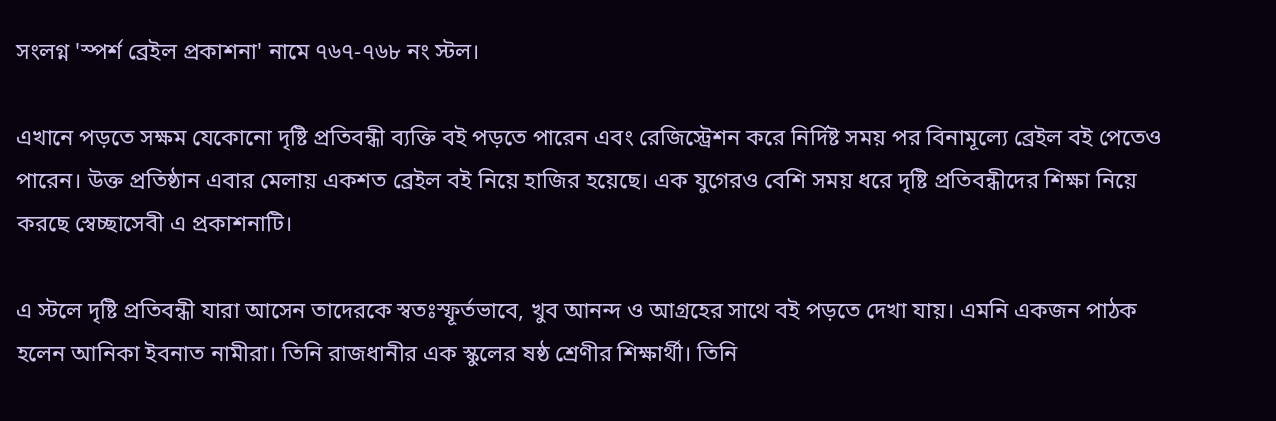সংলগ্ন 'স্পর্শ ব্রেইল প্রকাশনা' নামে ৭৬৭-৭৬৮ নং স্টল।

এখানে পড়তে সক্ষম যেকোনো দৃষ্টি প্রতিবন্ধী ব্যক্তি বই পড়তে পারেন এবং রেজিস্ট্রেশন করে নির্দিষ্ট সময় পর বিনামূল্যে ব্রেইল বই পেতেও পারেন। উক্ত প্রতিষ্ঠান এবার মেলায় একশত ব্রেইল বই নিয়ে হাজির হয়েছে। এক যুগেরও বেশি সময় ধরে দৃষ্টি প্রতিবন্ধীদের শিক্ষা নিয়ে করছে স্বেচ্ছাসেবী এ প্রকাশনাটি।

এ স্টলে দৃষ্টি প্রতিবন্ধী যারা আসেন তাদেরকে স্বতঃস্ফূর্তভাবে, খুব আনন্দ ও আগ্রহের সাথে বই পড়তে দেখা যায়। এমনি একজন পাঠক হলেন আনিকা ইবনাত নামীরা। তিনি রাজধানীর এক স্কুলের ষষ্ঠ শ্রেণীর শিক্ষার্থী। তিনি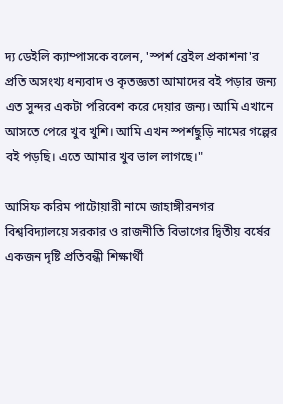দ্য ডেইলি ক্যাম্পাসকে বলেন, 'স্পর্শ ব্রেইল প্রকাশনা'র প্রতি অসংখ্য ধন্যবাদ ও কৃতজ্ঞতা আমাদের বই পড়ার জন্য এত সুন্দর একটা পরিবেশ করে দেয়ার জন্য। আমি এখানে আসতে পেরে খুব খুশি। আমি এখন স্পর্শছুড়ি নামের গল্পের বই পড়ছি। এতে আমার খুব ভাল লাগছে।"

আসিফ করিম পাটোয়ারী নামে জাহাঙ্গীরনগর বিশ্ববিদ্যালয়ে সরকার ও রাজনীতি বিভাগের দ্বিতীয় বর্ষের একজন দৃষ্টি প্রতিবন্ধী শিক্ষার্থী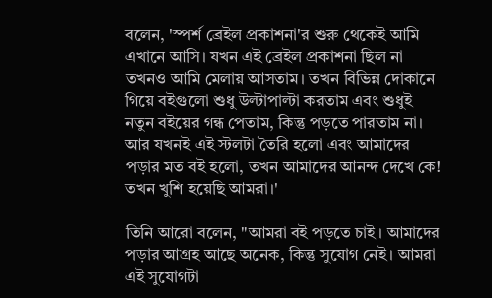বলেন, 'স্পর্শ ব্রেইল প্রকাশনা'র শুরু থেকেই আমি এখানে আসি। যখন এই ব্রেইল প্রকাশনা ছিল না তখনও আমি মেলায় আসতাম। তখন বিভিন্ন দোকানে গিয়ে বইগুলো শুধু উল্টাপাল্টা করতাম এবং শুধুই নতুন বইয়ের গন্ধ পেতাম, কিন্তু পড়তে পারতাম না। আর যখনই এই স্টলটা তৈরি হলো এবং আমাদের পড়ার মত বই হলো, তখন আমাদের আনন্দ দেখে কে! তখন খুশি হয়েছি আমরা।'

তিনি আরো বলেন, "আমরা বই পড়তে চাই। আমাদের পড়ার আগ্রহ আছে অনেক, কিন্তু সুযোগ নেই। আমরা এই সুযোগটা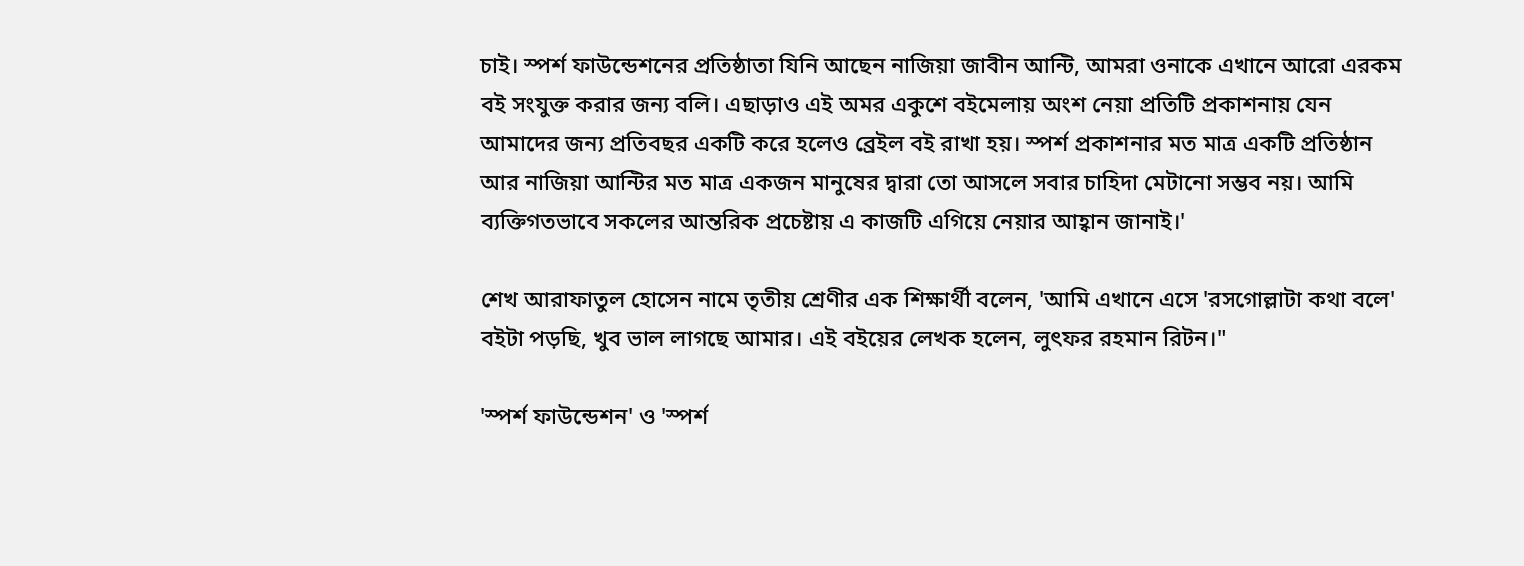চাই। স্পর্শ ফাউন্ডেশনের প্রতিষ্ঠাতা যিনি আছেন নাজিয়া জাবীন আন্টি, আমরা ওনাকে এখানে আরো এরকম বই সংযুক্ত করার জন্য বলি। এছাড়াও এই অমর একুশে বইমেলায় অংশ নেয়া প্রতিটি প্রকাশনায় যেন আমাদের জন্য প্রতিবছর একটি করে হলেও ব্রেইল বই রাখা হয়। স্পর্শ প্রকাশনার মত মাত্র একটি প্রতিষ্ঠান আর নাজিয়া আন্টির মত মাত্র একজন মানুষের দ্বারা তো আসলে সবার চাহিদা মেটানো সম্ভব নয়। আমি ব্যক্তিগতভাবে সকলের আন্তরিক প্রচেষ্টায় এ কাজটি এগিয়ে নেয়ার আহ্বান জানাই।'

শেখ আরাফাতুল হোসেন নামে তৃতীয় শ্রেণীর এক শিক্ষার্থী বলেন, 'আমি এখানে এসে 'রসগোল্লাটা কথা বলে' বইটা পড়ছি, খুব ভাল লাগছে আমার। এই বইয়ের লেখক হলেন, লুৎফর রহমান রিটন।"

'স্পর্শ ফাউন্ডেশন' ও 'স্পর্শ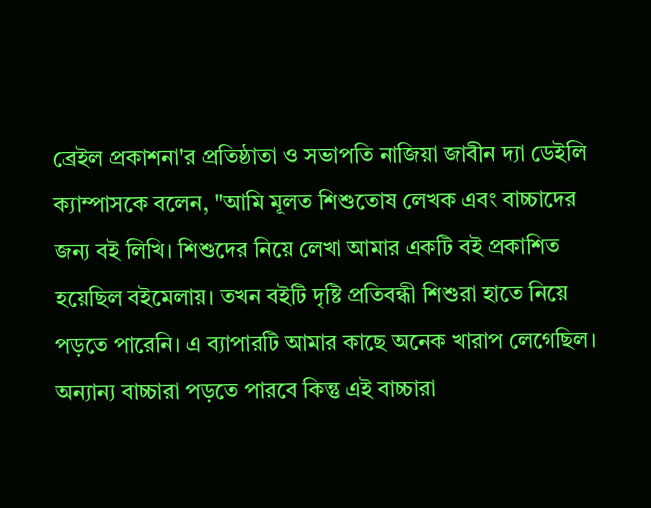ব্রেইল প্রকাশনা'র প্রতিষ্ঠাতা ও সভাপতি নাজিয়া জাবীন দ্যা ডেইলি ক্যাম্পাসকে বলেন, "আমি মূলত শিশুতোষ লেখক এবং বাচ্চাদের জন্য বই লিখি। শিশুদের নিয়ে লেখা আমার একটি বই প্রকাশিত হয়েছিল বইমেলায়। তখন বইটি দৃষ্টি প্রতিবন্ধী শিশুরা হাতে নিয়ে পড়তে পারেনি। এ ব্যাপারটি আমার কাছে অনেক খারাপ লেগেছিল। অন্যান্য বাচ্চারা পড়তে পারবে কিন্তু এই বাচ্চারা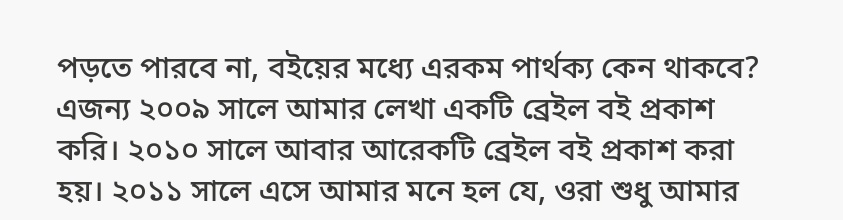পড়তে পারবে না, বইয়ের মধ্যে এরকম পার্থক্য কেন থাকবে? এজন্য ২০০৯ সালে আমার লেখা একটি ব্রেইল বই প্রকাশ করি। ২০১০ সালে আবার আরেকটি ব্রেইল বই প্রকাশ করা হয়। ২০১১ সালে এসে আমার মনে হল যে, ওরা শুধু আমার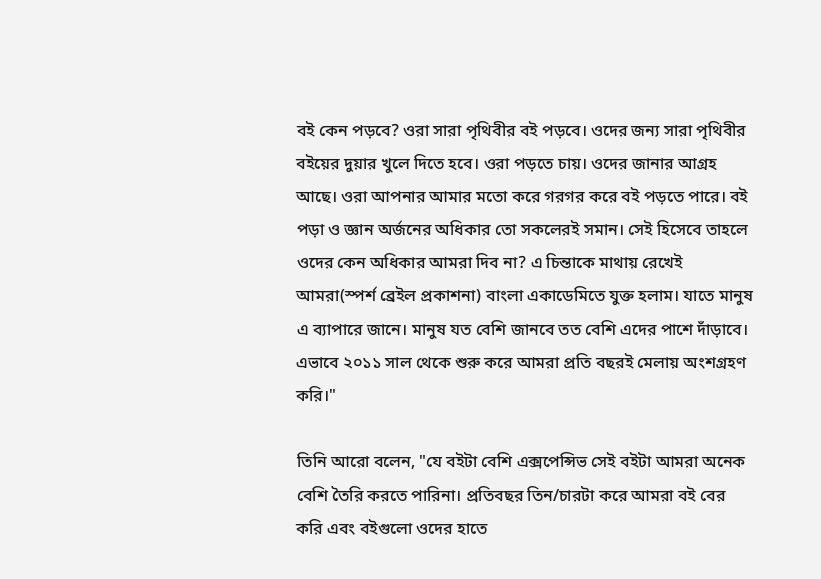বই কেন পড়বে? ওরা সারা পৃথিবীর বই পড়বে। ওদের জন্য সারা পৃথিবীর বইয়ের দুয়ার খুলে দিতে হবে। ওরা পড়তে চায়। ওদের জানার আগ্রহ আছে। ওরা আপনার আমার মতো করে গরগর করে বই পড়তে পারে। বই পড়া ও জ্ঞান অর্জনের অধিকার তো সকলেরই সমান। সেই হিসেবে তাহলে ওদের কেন অধিকার আমরা দিব না? এ চিন্তাকে মাথায় রেখেই আমরা(স্পর্শ ব্রেইল প্রকাশনা) বাংলা একাডেমিতে যুক্ত হলাম। যাতে মানুষ এ ব্যাপারে জানে। মানুষ যত বেশি জানবে তত বেশি এদের পাশে দাঁড়াবে। এভাবে ২০১১ সাল থেকে শুরু করে আমরা প্রতি বছরই মেলায় অংশগ্রহণ করি।"

তিনি আরো বলেন, "যে বইটা বেশি এক্সপেন্সিভ সেই বইটা আমরা অনেক বেশি তৈরি করতে পারিনা। প্রতিবছর তিন/চারটা করে আমরা বই বের করি এবং বইগুলো ওদের হাতে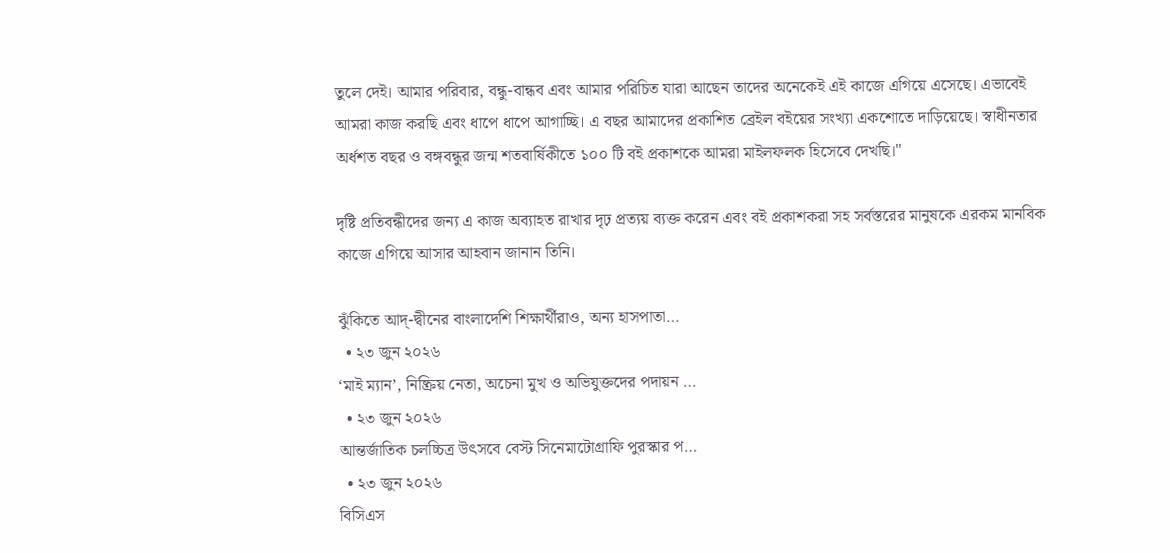তুলে দেই। আমার পরিবার, বন্ধু-বান্ধব এবং আমার পরিচিত যারা আছেন তাদের অনেকেই এই কাজে এগিয়ে এসেছে। এভাবেই আমরা কাজ করছি এবং ধাপে ধাপে আগাচ্ছি। এ বছর আমাদের প্রকাশিত ব্রেইল বইয়ের সংখ্যা একশোতে দাড়িয়েছে। স্বাধীনতার অর্ধশত বছর ও বঙ্গবন্ধুর জন্ম শতবার্ষিকীতে ১০০ টি বই প্রকাশকে আমরা মাইলফলক হিসেবে দেখছি।"

দৃষ্টি প্রতিবন্ধীদের জন্য এ কাজ অব্যাহত রাখার দৃঢ় প্রত্যয় ব্যক্ত করেন এবং বই প্রকাশকরা সহ সর্বস্তরের মানুষকে এরকম মানবিক কাজে এগিয়ে আসার আহবান জানান তিনি।

ঝুঁকিতে আদ্‌‌-দ্বীনের বাংলাদেশি শিক্ষার্থীরাও, অন্য হাসপাতা…
  • ২৩ জুন ২০২৬
‘মাই ম্যান’, নিষ্ক্রিয় নেতা, অচেনা মুখ ও অভিযুক্তদের পদায়ন …
  • ২৩ জুন ২০২৬
আন্তর্জাতিক চলচ্চিত্র উৎসবে বেস্ট সিনেমাটোগ্রাফি পুরস্কার প…
  • ২৩ জুন ২০২৬
বিসিএস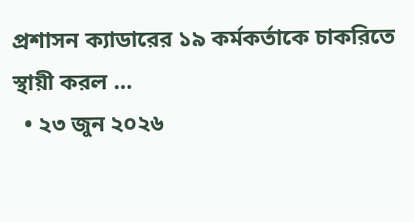প্রশাসন ক্যাডারের ১৯ কর্মকর্তাকে চাকরিতে স্থায়ী করল …
  • ২৩ জুন ২০২৬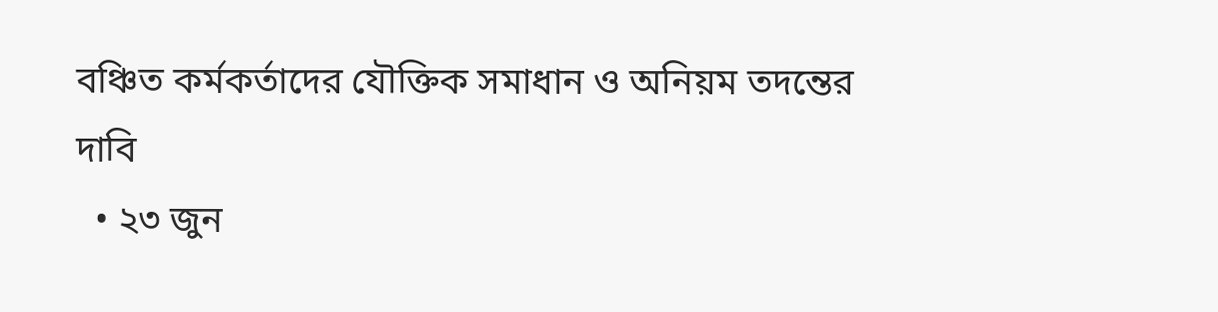বঞ্চিত কর্মকর্তাদের যৌক্তিক সমাধান ও অনিয়ম তদন্তের দাবি
  • ২৩ জুন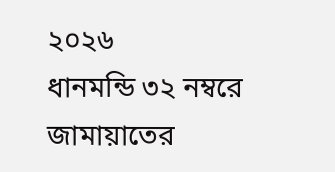২০২৬
ধানমন্ডি ৩২ নম্বরে জামায়াতের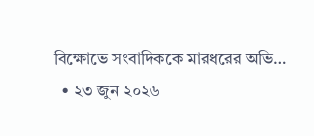বিক্ষোভে সংবাদিককে মারধরের অভি…
  • ২৩ জুন ২০২৬